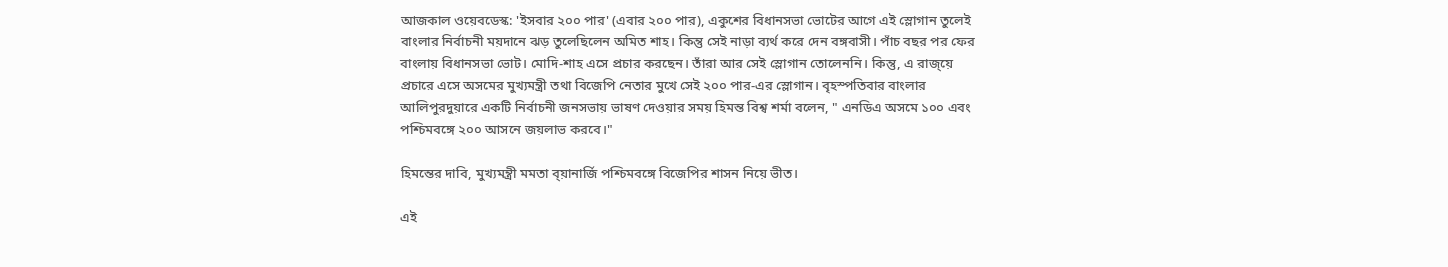আজকাল ওয়েবডেস্ক: 'ইসবার ২০০ পার' (এবার ২০০ পার), একুশের বিধানসভা ভোটের আগে এই স্লোগান তুলেই বাংলার নির্বাচনী ময়দানে ঝড় তুলেছিলেন অমিত শাহ। কিন্তু সেই নাড়া ব্যর্থ করে দেন বঙ্গবাসী। পাঁচ বছর পর ফের বাংলায় বিধানসভা ভোট। মোদি-শাহ এসে প্রচার করছেন। তাঁরা আর সেই স্লোগান তোলেননি। কিন্তু, এ রাজ্য়ে প্রচারে এসে অসমের মুখ্যমন্ত্রী তথা বিজেপি নেতার মুখে সেই ২০০ পার-এর স্লোগান। বৃহস্পতিবার বাংলার আলিপুরদুয়ারে একটি নির্বাচনী জনসভায় ভাষণ দেওয়ার সময় হিমন্ত বিশ্ব শর্মা বলেন, " এনডিএ অসমে ১০০ এবং পশ্চিমবঙ্গে ২০০ আসনে জয়লাভ করবে।"

হিমন্তের দাবি, মুখ্যমন্ত্রী মমতা ব্য়ানার্জি পশ্চিমবঙ্গে বিজেপির শাসন নিয়ে ভীত।

এই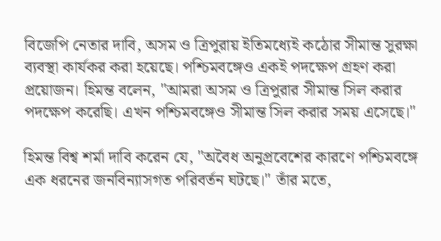বিজেপি নেতার দাবি, অসম ও ত্রিপুরায় ইতিমধ্যেই কঠোর সীমান্ত সুরক্ষা ব্যবস্থা কার্যকর করা হয়েছে। পশ্চিমবঙ্গেও একই পদক্ষেপ গ্রহণ করা প্রয়োজন। হিমন্ত বলেন, "আমরা অসম ও ত্রিপুরার সীমান্ত সিল করার পদক্ষেপ করেছি। এখন পশ্চিমবঙ্গেও সীমান্ত সিল করার সময় এসেছে।"

হিমন্ত বিশ্ব শর্মা দাবি করেন যে, "অবৈধ অনুপ্রবেশের কারণে পশ্চিমবঙ্গে এক ধরনের জনবিন্যাসগত পরিবর্তন ঘটছে।" তাঁর মতে,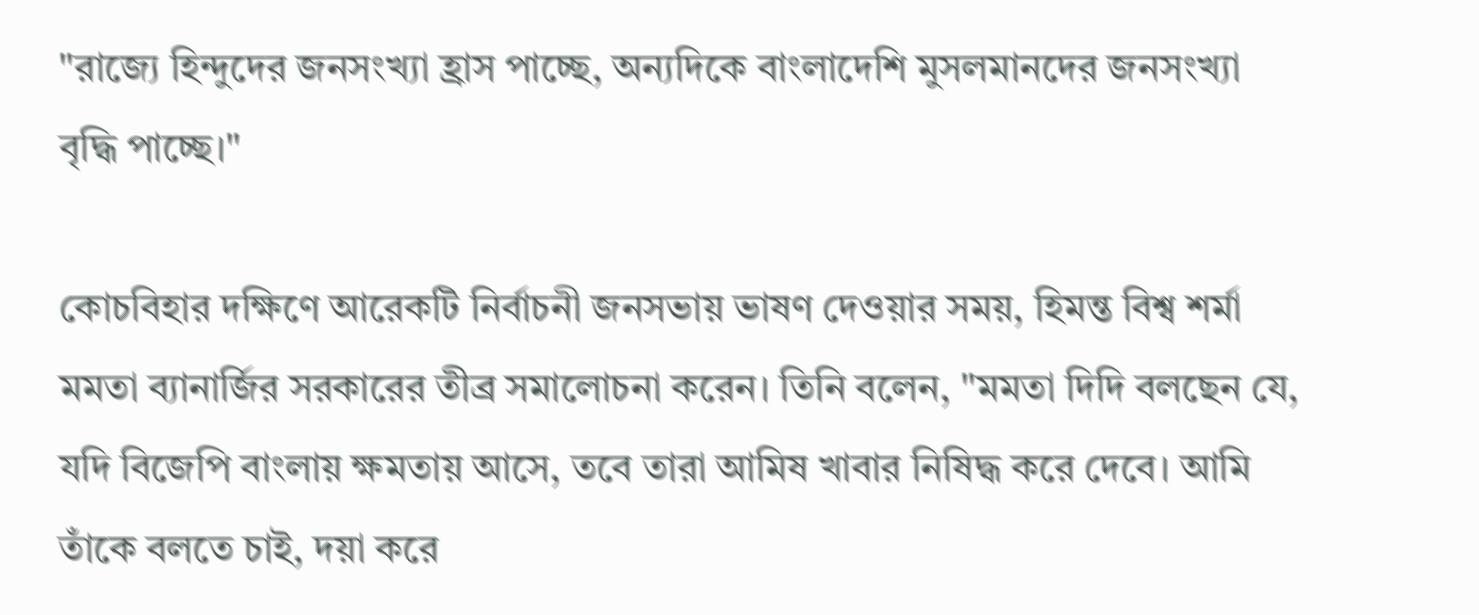"রাজ্যে হিন্দুদের জনসংখ্যা হ্রাস পাচ্ছে, অন্যদিকে বাংলাদেশি মুসলমানদের জনসংখ্যা বৃদ্ধি পাচ্ছে।"

কোচবিহার দক্ষিণে আরেকটি নির্বাচনী জনসভায় ভাষণ দেওয়ার সময়, হিমন্ত বিশ্ব শর্মা মমতা ব্যানার্জির সরকারের তীব্র সমালোচনা করেন। তিনি বলেন, "মমতা দিদি বলছেন যে, যদি বিজেপি বাংলায় ক্ষমতায় আসে, তবে তারা আমিষ খাবার নিষিদ্ধ করে দেবে। আমি তাঁকে বলতে চাই, দয়া করে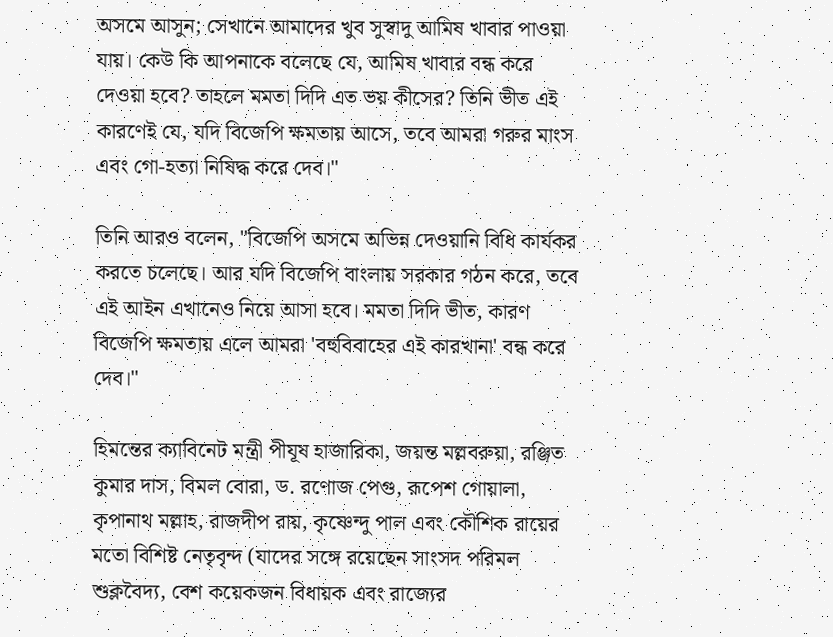অসমে আসুন; সেখানে আমাদের খুব সুস্বাদু আমিষ খাবার পাওয়া যায়। কেউ কি আপনাকে বলেছে যে, আমিষ খাবার বন্ধ করে দেওয়া হবে? তাহলে মমতা দিদি এত ভয় কীসের? তিনি ভীত এই কারণেই যে, যদি বিজেপি ক্ষমতায় আসে, তবে আমরা গরুর মাংস এবং গো-হত্যা নিষিদ্ধ করে দেব।"

তিনি আরও বলেন, "বিজেপি অসমে অভিন্ন দেওয়ানি বিধি কার্যকর করতে চলেছে। আর যদি বিজেপি বাংলায় সরকার গঠন করে, তবে এই আইন এখানেও নিয়ে আসা হবে। মমতা দিদি ভীত, কারণ বিজেপি ক্ষমতায় এলে আমরা 'বহুবিবাহের এই কারখানা' বন্ধ করে দেব।"

হিমন্তের ক্যাবিনেট মন্ত্রী পীযূষ হাজারিকা, জয়ন্ত মল্লবরুয়া, রঞ্জিত কুমার দাস, বিমল বোরা, ড. রণোজ পেগু, রূপেশ গোয়ালা, কৃপানাথ মল্লাহ, রাজদীপ রায়, কৃষ্ণেন্দু পাল এবং কৌশিক রায়ের মতো বিশিষ্ট নেতৃবৃন্দ (যাদের সঙ্গে রয়েছেন সাংসদ পরিমল শুক্লবৈদ্য, বেশ কয়েকজন বিধায়ক এবং রাজ্যের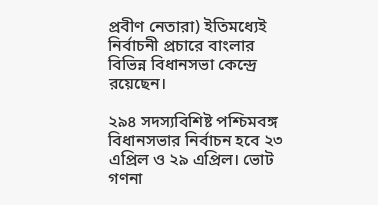প্রবীণ নেতারা) ইতিমধ্যেই নির্বাচনী প্রচারে বাংলার বিভিন্ন বিধানসভা কেন্দ্রে রয়েছেন।

২৯৪ সদস্যবিশিষ্ট পশ্চিমবঙ্গ বিধানসভার নির্বাচন হবে ২৩ এপ্রিল ও ২৯ এপ্রিল। ভোট গণনা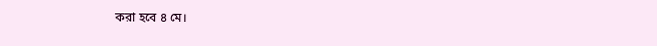করা হবে ৪ মে।